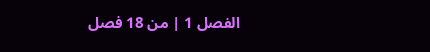الفصل 1 | من 18 فصل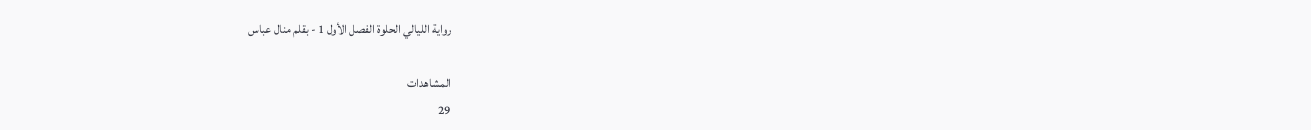رواية الليالي الحلوة الفصل الأول 1 - بقلم منال عباس

المشاهدات
29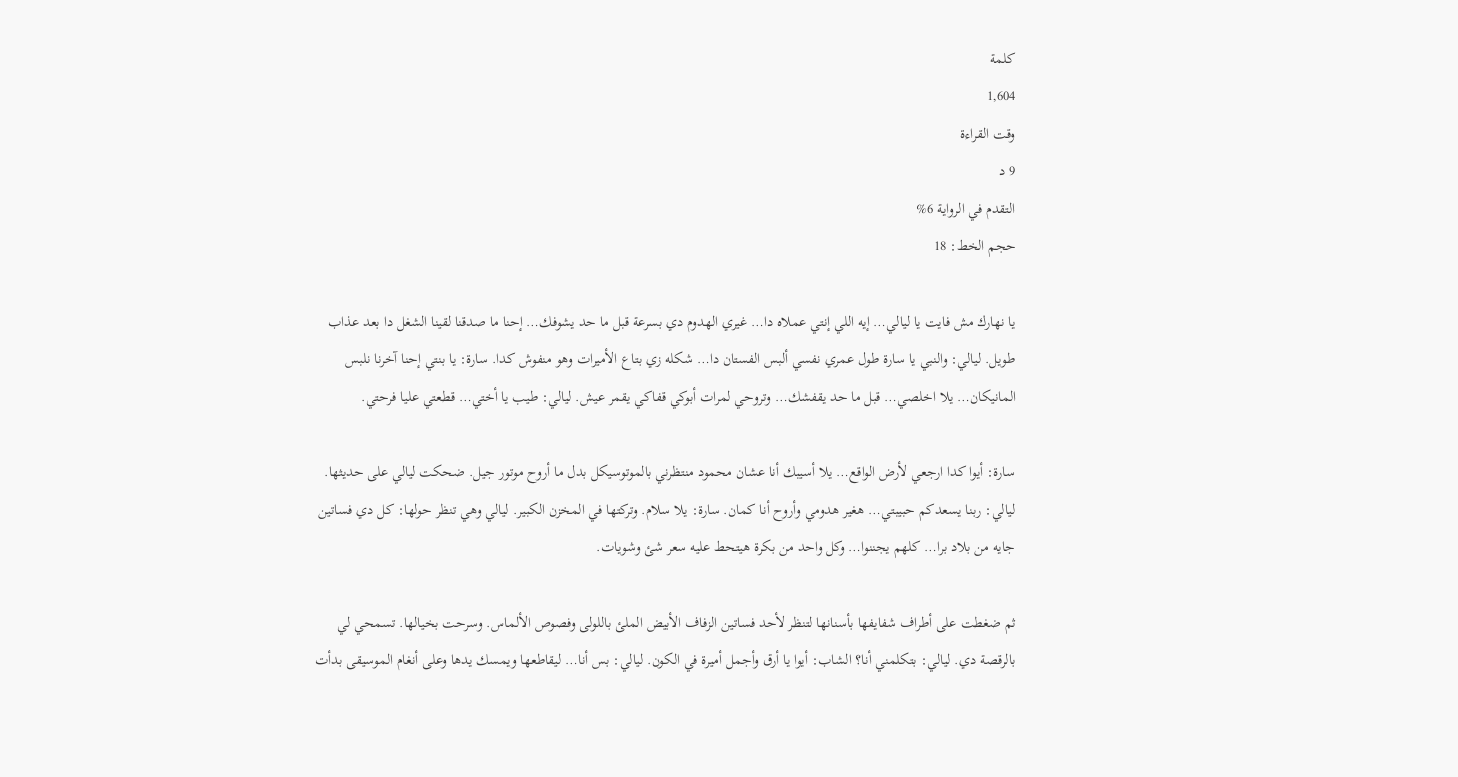كلمة
1,604
وقت القراءة
9 د
التقدم في الرواية 6%
حجم الخط: 18

يا نهارك مش فايت يا ليالي… إيه اللي إنتي عملاه دا… غيري الهدوم دي بسرعة قبل ما حد يشوفك… إحنا ما صدقنا لقينا الشغل دا بعد عذاب طويل. ليالي: والنبي يا سارة طول عمري نفسي ألبس الفستان دا… شكله زي بتاع الأميرات وهو منفوش كدا. سارة: يا بنتي إحنا آخرنا نلبس المانيكان… يلا اخلصي… قبل ما حد يقفشك… وتروحي لمرات أبوكي قفاكي يقمر عيش. ليالي: طيب يا أختي… قطعتي عليا فرحتي.

سارة: أيوا كدا ارجعي لأرض الواقع… يلا أسيبك أنا عشان محمود منتظرني بالموتوسيكل بدل ما أروح موتور جيل. ضحكت ليالي على حديثها. ليالي: ربنا يسعدكم حبيبتي… هغير هدومي وأروح أنا كمان. سارة: يلا سلام. وتركتها في المخزن الكبير. ليالي وهي تنظر حولها: كل دي فساتين جايه من بلاد برا… كلهم يجننوا… وكل واحد من بكرة هيتحط عليه سعر شئ وشويات.

ثم ضغطت على أطراف شفايفها بأسنانها لتنظر لأحد فساتين الزفاف الأبيض الملئ باللولى وفصوص الألماس. وسرحت بخيالها. تسمحي لي بالرقصة دي. ليالي: بتكلمني أنا؟ الشاب: أيوا يا أرق وأجمل أميرة في الكون. ليالي: بس أنا… ليقاطعها ويمسك يدها وعلى أنغام الموسيقى بدأت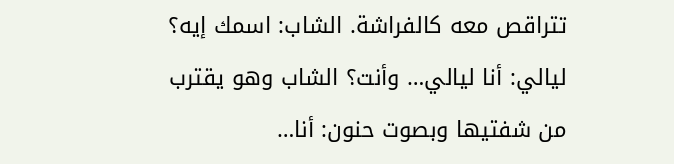تتراقص معه كالفراشة. الشاب: اسمك إيه؟ ليالي: أنا ليالي… وأنت؟ الشاب وهو يقترب من شفتيها وبصوت حنون: أنا…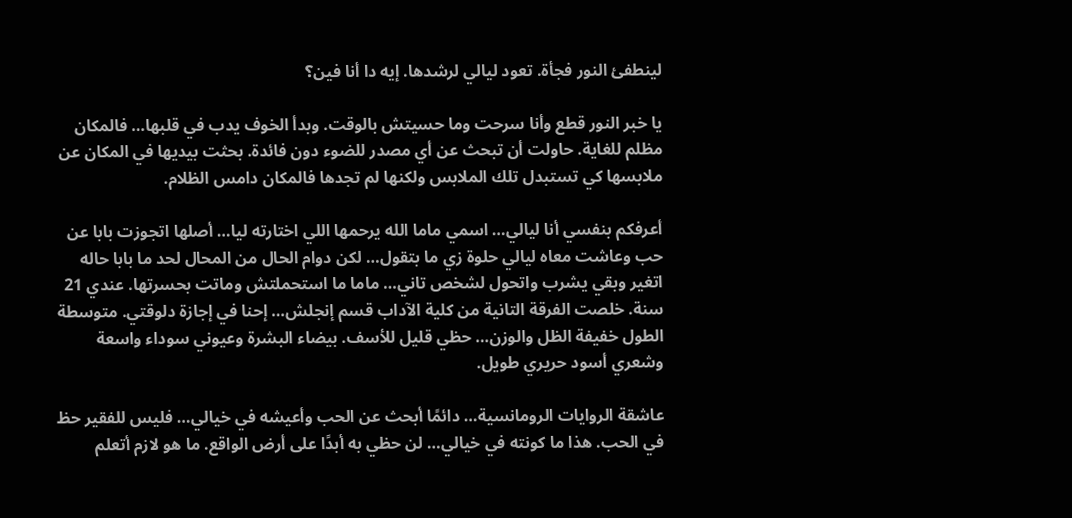لينطفئ النور فجأة. تعود ليالي لرشدها. إيه دا أنا فين؟

يا خبر النور قطع وأنا سرحت وما حسيتش بالوقت. وبدأ الخوف يدب في قلبها… فالمكان مظلم للغاية. حاولت أن تبحث عن أي مصدر للضوء دون فائدة. بحثت بيديها في المكان عن ملابسها كي تستبدل تلك الملابس ولكنها لم تجدها فالمكان دامس الظلام.

أعرفكم بنفسي أنا ليالي… اسمي ماما الله يرحمها اللي اختارته ليا… أصلها اتجوزت بابا عن حب وعاشت معاه ليالي حلوة زي ما بتقول… لكن دوام الحال من المحال لحد ما بابا حاله اتغير وبقي يشرب واتحول لشخص تاني… ماما ما استحملتش وماتت بحسرتها. عندي 21 سنة. خلصت الفرقة التانية من كلية الآداب قسم إنجلش… إحنا في إجازة دلوقتي. متوسطة الطول خفيفة الظل والوزن… حظي قليل للأسف. بيضاء البشرة وعيوني سوداء واسعة وشعري أسود حريري طويل.

عاشقة الروايات الرومانسية… دائمًا أبحث عن الحب وأعيشه في خيالي… فليس للفقير حظ في الحب. هذا ما كونته في خيالي… لن حظي به أبدًا على أرض الواقع. ما هو لازم أتعلم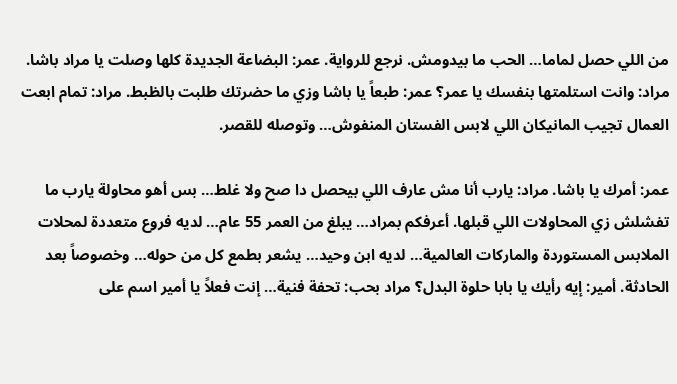من اللي حصل لماما… الحب ما بيدومش. نرجع للرواية. عمر: البضاعة الجديدة كلها وصلت يا مراد باشا. مراد: وانت استلمتها بنفسك يا عمر؟ عمر: طبعاً يا باشا وزي ما حضرتك طلبت بالظبط. مراد: تمام ابعت العمال تجيب المانيكان اللي لابس الفستان المنفوش… وتوصله للقصر.

عمر: أمرك يا باشا. مراد: يارب أنا مش عارف اللي بيحصل دا صح ولا غلط… بس أهو محاولة يارب ما تفشلش زي المحاولات اللي قبلها. أعرفكم بمراد… يبلغ من العمر 55 عام… لديه فروع متعددة لمحلات الملابس المستوردة والماركات العالمية… لديه ابن وحيد… يشعر بطمع كل من حوله… وخصوصاً بعد الحادثة. أمير: إيه رأيك يا بابا حلوة البدل؟ مراد بحب: تحفة فنية… إنت فعلاً يا أمير اسم على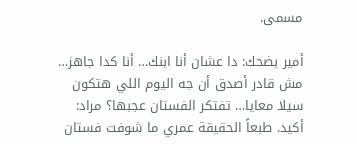مسمى.

أمير بضحك: دا عشان أنا ابنك… أنا كدا جاهز… مش قادر أصدق أن جه اليوم اللي هتكون سيلا معايا… تفتكر الفستان عجبها؟ مراد: أكيد. طبعاً الحقيقة عمري ما شوفت فستان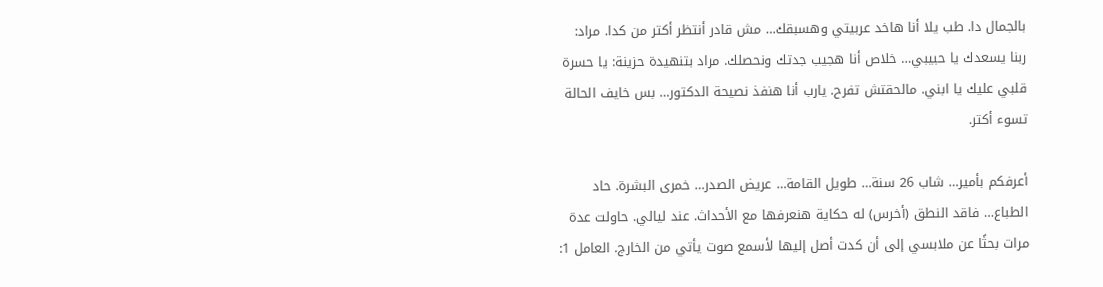بالجمال دا. طب يلا أنا هاخد عربيتي وهسبقك… مش قادر أنتظر أكتر من كدا. مراد: ربنا يسعدك يا حبيبي… خلاص أنا هجيب جدتك ونحصلك. مراد بتنهيدة حزينة: يا حسرة قلبي عليك يا ابني. مالحقتش تفرح. يارب أنا هنفذ نصيحة الدكتور… بس خايف الحالة تسوء أكتر.

أعرفكم بأمير… شاب 26 سنة… طويل القامة… عريض الصدر… خمرى البشرة. حاد الطباع… فاقد النطق (أخرس) له حكاية هنعرفها مع الأحداث. عند ليالي. حاولت عدة مرات بحثًا عن ملابسي إلى أن كدت أصل إليها لأسمع صوت يأتي من الخارج. العامل 1: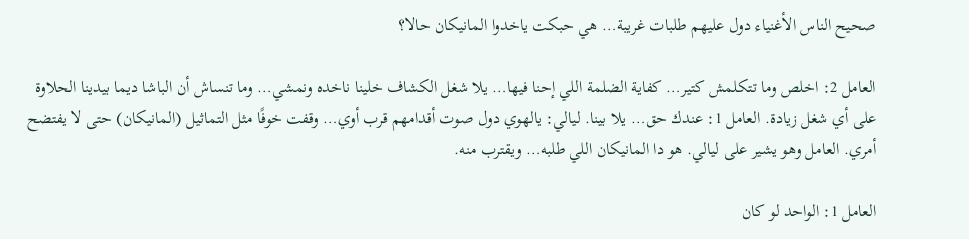صحيح الناس الأغنياء دول عليهم طلبات غريبة… هي حبكت ياخدوا المانيكان حالا؟

العامل 2: اخلص وما تتكلمش كتير… كفاية الضلمة اللي إحنا فيها… يلا شغل الكشاف خلينا ناخده ونمشي… وما تنساش أن الباشا ديما بيدينا الحلاوة على أي شغل زيادة. العامل 1: عندك حق… يلا بينا. ليالي: يالهوي دول صوت أقدامهم قرب أوي… وقفت خوفًا مثل التماثيل (المانيكان) حتى لا يفتضح أمري. العامل وهو يشير على ليالي. هو دا المانيكان اللي طلبه… ويقترب منه.

العامل 1: الواحد لو كان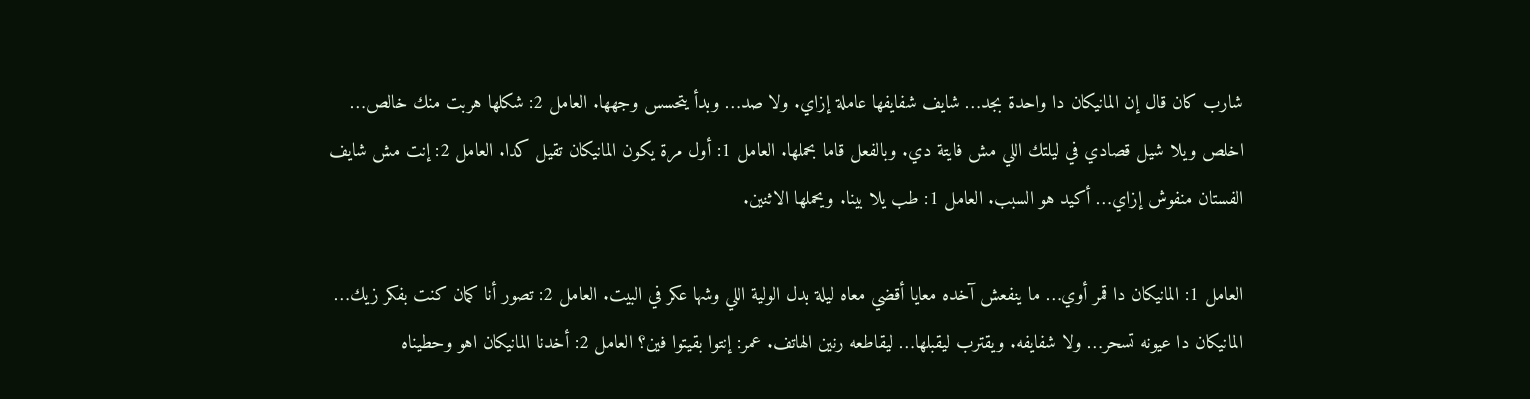شارب كان قال إن المانيكان دا واحدة بجد… شايف شفايفها عاملة إزاي. ولا صد… وبدأ يتحسس وجهها. العامل 2: شكلها هربت منك خالص… اخلص ويلا شيل قصادي في ليلتك اللي مش فايتة دي. وبالفعل قاما بحملها. العامل 1: أول مرة يكون المانيكان تقيل كدا. العامل 2: إنت مش شايف الفستان منفوش إزاي… أكيد هو السبب. العامل 1: طب يلا بينا. ويحملها الاثنين.

العامل 1: المانيكان دا قمر أوي… ما ينفعش آخده معايا أقضي معاه ليلة بدل الولية اللي وشها عكر في البيت. العامل 2: تصور أنا كمان كنت بفكر زيك… المانيكان دا عيونه تسحر… ولا شفايفه. ويقترب ليقبلها… ليقاطعه رنين الهاتف. عمر: إنتوا بقيتوا فين؟ العامل 2: أخدنا المانيكان اهو وحطيناه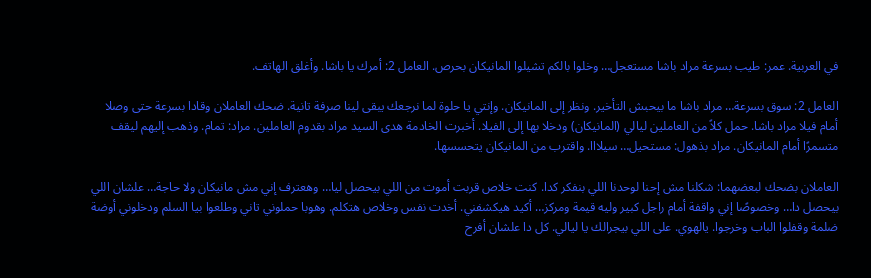في العربية. عمر: طيب بسرعة مراد باشا مستعجل… وخلوا بالكم تشيلوا المانيكان بحرص. العامل 2: أمرك يا باشا. وأغلق الهاتف.

العامل 2: سوق بسرعة… مراد باشا ما بيحبش التأخير. ونظر إلى المانيكان. وإنتي يا حلوة لما نرجعك يبقى لينا صرفة تانية. ضحك العاملان وقادا بسرعة حتى وصلا أمام فيلا مراد باشا. حمل كلاً من العاملين ليالي (المانيكان) ودخلا بها إلى الفيلا. أخبرت الخادمة هدى السيد مراد بقدوم العاملين. مراد: تمام. وذهب إليهم ليقف متسمرًا أمام المانيكان. مراد بذهول: مستحيل… سيلااا. واقترب من المانيكان يتحسسها.

العاملان بضحك لبعضهما: شكلنا مش إحنا لوحدنا اللي بنفكر كدا. كنت خلاص قربت أموت من اللي بيحصل ليا… وهعترف إني مش مانيكان ولا حاجة… علشان اللي بيحصل دا… وخصوصًا إني واقفة أمام راجل كبير وليه قيمة ومركز… أكيد هيكشفني. أخدت نفس وخلاص هتكلم. وهوبا حملوني تاني وطلعوا بيا السلم ودخلوني أوضة ضلمة وقفلوا الباب وخرجوا. يالهوي. على اللي بيجرالك يا ليالي. كل دا علشان أفرح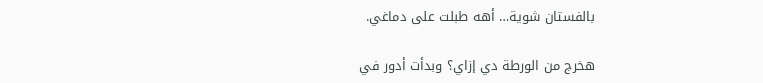بالفستان شوية… أهه طبلت على دماغي.

هخرج من الورطة دي إزاي؟ وبدأت أدور في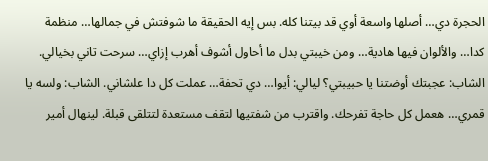الحجرة دي… أصلها واسعة أوي قد بيتنا كله. بس إيه الحقيقة ما شوفتش في جمالها… منظمة كدا… والألوان فيها هادية… ومن خيبتي بدل ما أحاول أشوف أهرب إزاي… سرحت تاني بخيالي. الشاب: عجبتك أوضتنا يا حبيبتي؟ ليالي: أيوا… دي تحفة… عملت كل دا علشاني. الشاب: ولسه يا قمري… هعمل كل حاجة تفرحك. واقترب من شفتيها لتقف مستعدة لتتلقى قبلة. لينهال أمير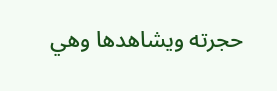حجرته ويشاهدها وهي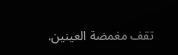تقف مغمضة العينين.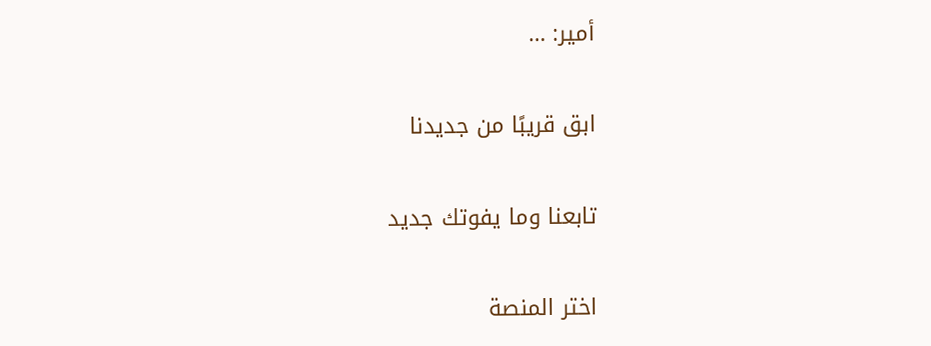أمير: …

ابق قريبًا من جديدنا

تابعنا وما يفوتك جديد

اختر المنصة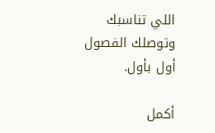اللي تناسبك وتوصلك الفصول أول بأول.

أكمل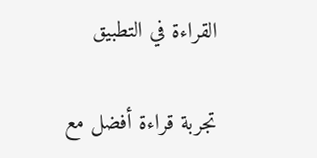القراءة في التطبيق

تجربة قراءة أفضل مع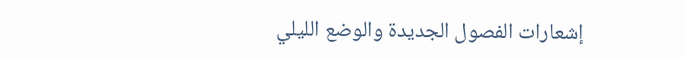إشعارات الفصول الجديدة والوضع الليلي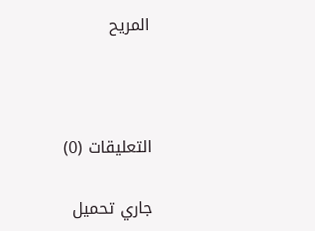المريح



التعليقات (0)

جاري تحميل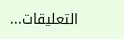التعليقات...